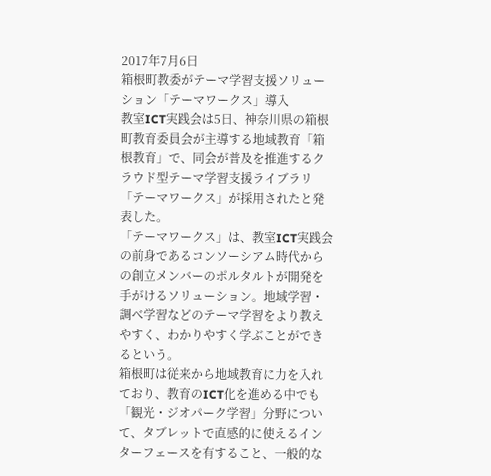2017年7月6日
箱根町教委がテーマ学習支援ソリューション「テーマワークス」導入
教室ICT実践会は5日、神奈川県の箱根町教育委員会が主導する地域教育「箱根教育」で、同会が普及を推進するクラウド型テーマ学習支援ライブラリ「テーマワークス」が採用されたと発表した。
「テーマワークス」は、教室ICT実践会の前身であるコンソーシアム時代からの創立メンバーのポルタルトが開発を手がけるソリューション。地域学習・調べ学習などのテーマ学習をより教えやすく、わかりやすく学ぶことができるという。
箱根町は従来から地域教育に力を入れており、教育のICT化を進める中でも「観光・ジオパーク学習」分野について、タブレットで直感的に使えるインターフェースを有すること、一般的な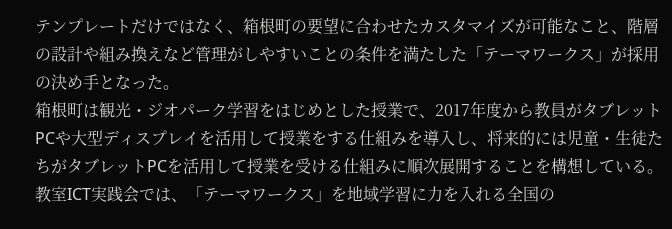テンプレートだけではなく、箱根町の要望に合わせたカスタマイズが可能なこと、階層の設計や組み換えなど管理がしやすいことの条件を満たした「テーマワークス」が採用の決め手となった。
箱根町は観光・ジオパーク学習をはじめとした授業で、2017年度から教員がタブレットPCや大型ディスプレイを活用して授業をする仕組みを導入し、将来的には児童・生徒たちがタブレットPCを活用して授業を受ける仕組みに順次展開することを構想している。
教室ICT実践会では、「テーマワークス」を地域学習に力を入れる全国の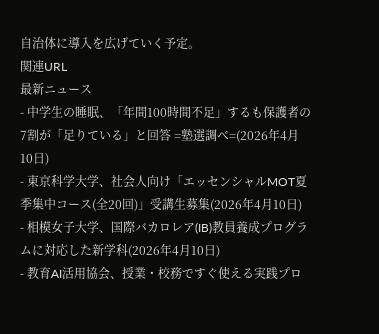自治体に導入を広げていく予定。
関連URL
最新ニュース
- 中学生の睡眠、「年間100時間不足」するも保護者の7割が「足りている」と回答 =塾選調べ=(2026年4月10日)
- 東京科学大学、社会人向け「エッセンシャルMOT夏季集中コース(全20回)」受講生募集(2026年4月10日)
- 相模女子大学、国際バカロレア(IB)教員養成プログラムに対応した新学科(2026年4月10日)
- 教育AI活用協会、授業・校務ですぐ使える実践プロ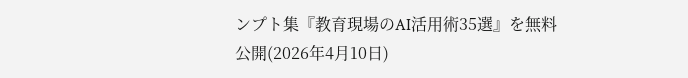ンプト集『教育現場のAI活用術35選』を無料公開(2026年4月10日)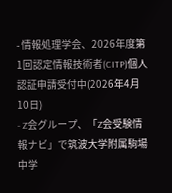- 情報処理学会、2026年度第1回認定情報技術者(CITP)個人認証申請受付中(2026年4月10日)
- Z会グループ、「Z会受験情報ナビ」で筑波大学附属駒場中学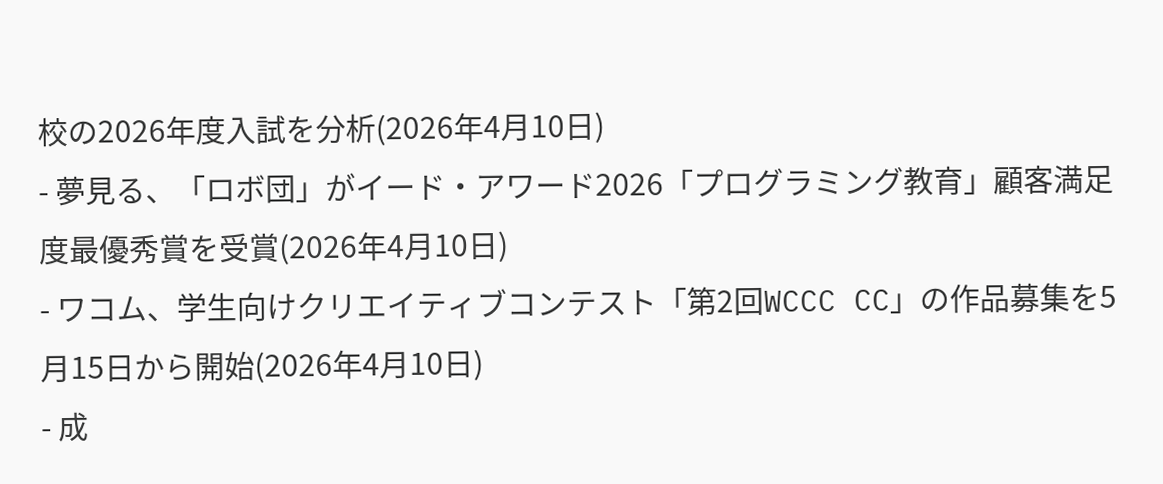校の2026年度入試を分析(2026年4月10日)
- 夢見る、「ロボ団」がイード・アワード2026「プログラミング教育」顧客満足度最優秀賞を受賞(2026年4月10日)
- ワコム、学生向けクリエイティブコンテスト「第2回WCCC CC」の作品募集を5月15日から開始(2026年4月10日)
- 成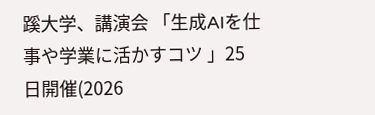蹊大学、講演会 「生成AIを仕事や学業に活かすコツ 」25日開催(2026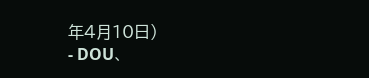年4月10日)
- DOU、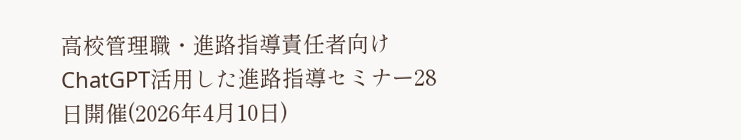高校管理職・進路指導責任者向けChatGPT活用した進路指導セミナー28日開催(2026年4月10日)